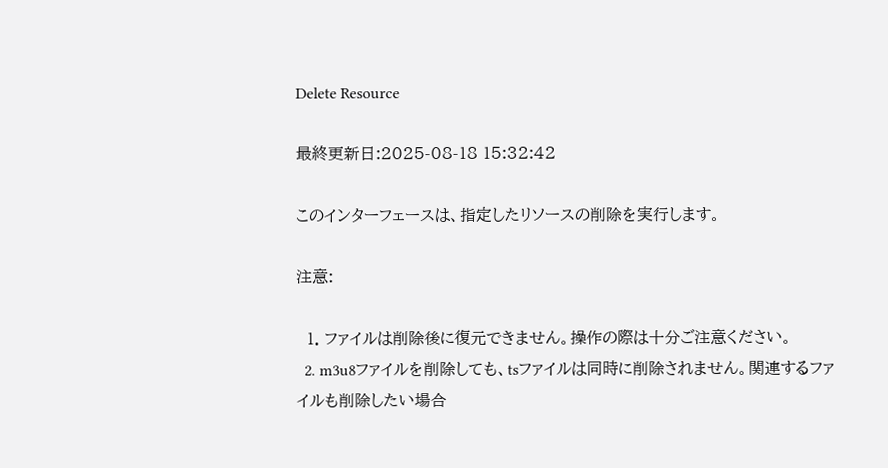Delete Resource

最終更新日:2025-08-18 15:32:42

このインターフェースは、指定したリソースの削除を実行します。

注意:

  1. ファイルは削除後に復元できません。操作の際は十分ご注意ください。
  2. m3u8ファイルを削除しても、tsファイルは同時に削除されません。関連するファイルも削除したい場合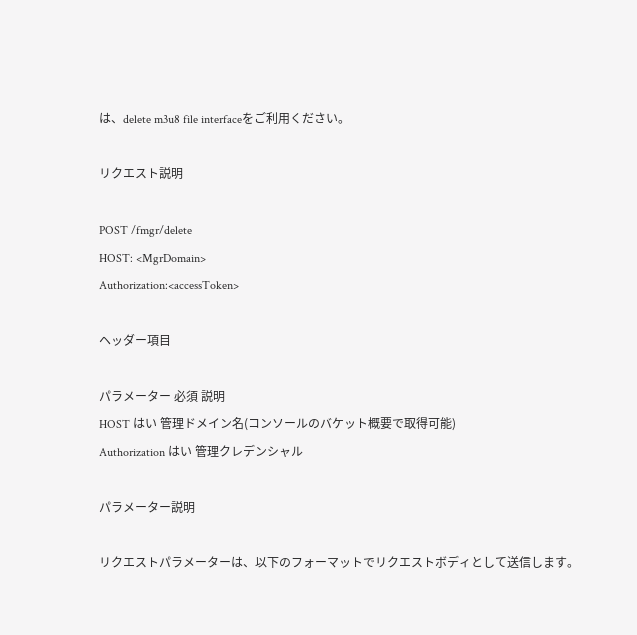は、delete m3u8 file interfaceをご利用ください。

リクエスト説明

POST /fmgr/delete
HOST: <MgrDomain>
Authorization:<accessToken>

ヘッダー項目

パラメーター 必須 説明
HOST はい 管理ドメイン名(コンソールのバケット概要で取得可能)
Authorization はい 管理クレデンシャル

パラメーター説明

リクエストパラメーターは、以下のフォーマットでリクエストボディとして送信します。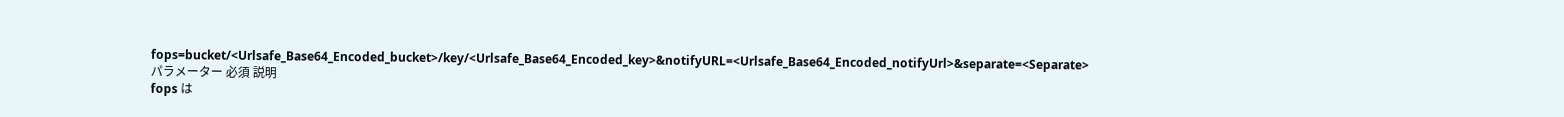fops=bucket/<Urlsafe_Base64_Encoded_bucket>/key/<Urlsafe_Base64_Encoded_key>&notifyURL=<Urlsafe_Base64_Encoded_notifyUrl>&separate=<Separate>
パラメーター 必須 説明
fops は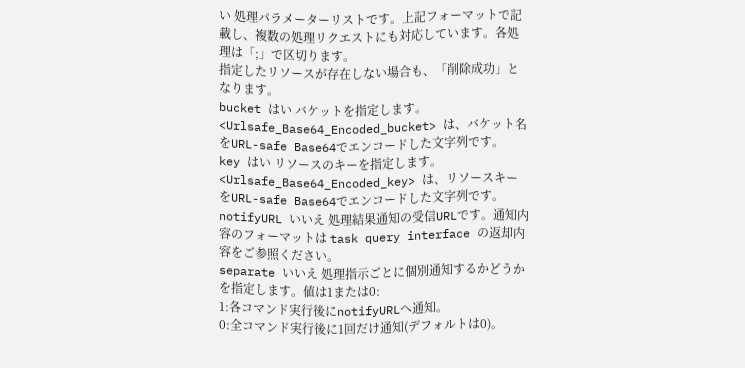い 処理パラメーターリストです。上記フォーマットで記載し、複数の処理リクエストにも対応しています。各処理は「;」で区切ります。
指定したリソースが存在しない場合も、「削除成功」となります。
bucket はい バケットを指定します。<Urlsafe_Base64_Encoded_bucket> は、バケット名をURL-safe Base64でエンコードした文字列です。
key はい リソースのキーを指定します。<Urlsafe_Base64_Encoded_key> は、リソースキーをURL-safe Base64でエンコードした文字列です。
notifyURL いいえ 処理結果通知の受信URLです。通知内容のフォーマットは task query interface の返却内容をご参照ください。
separate いいえ 処理指示ごとに個別通知するかどうかを指定します。値は1または0:
1:各コマンド実行後にnotifyURLへ通知。
0:全コマンド実行後に1回だけ通知(デフォルトは0)。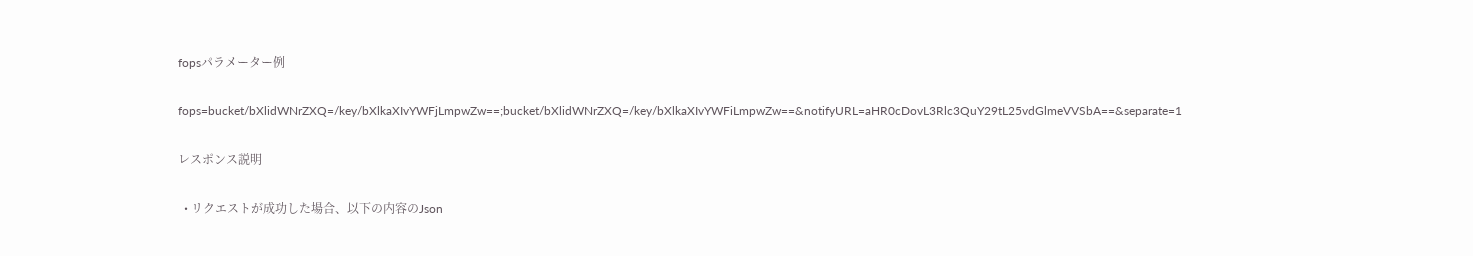fopsパラメーター例

fops=bucket/bXlidWNrZXQ=/key/bXlkaXIvYWFjLmpwZw==;bucket/bXlidWNrZXQ=/key/bXlkaXIvYWFiLmpwZw==&notifyURL=aHR0cDovL3Rlc3QuY29tL25vdGlmeVVSbA==&separate=1

レスポンス説明

  • リクエストが成功した場合、以下の内容のJson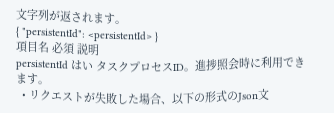文字列が返されます。
{ "persistentId": <persistentId> }
項目名 必須 説明
persistentId はい タスクプロセスID。進捗照会時に利用できます。
  • リクエストが失敗した場合、以下の形式のJson文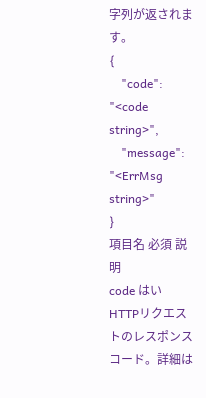字列が返されます。
{
    "code": "<code string>",
    "message": "<ErrMsg string>"
}
項目名 必須 説明
code はい HTTPリクエストのレスポンスコード。詳細は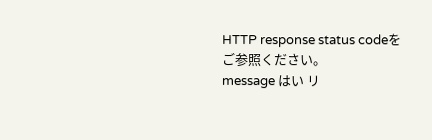HTTP response status codeをご参照ください。
message はい リ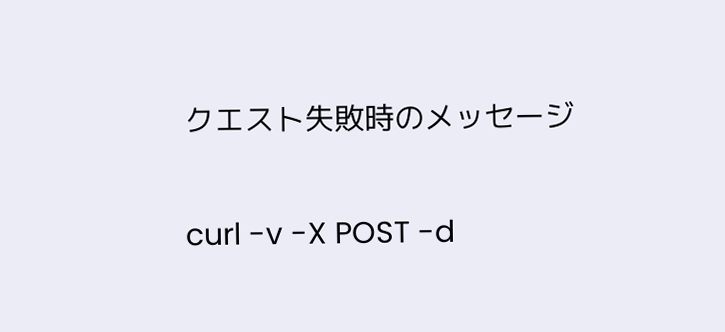クエスト失敗時のメッセージ

curl -v -X POST -d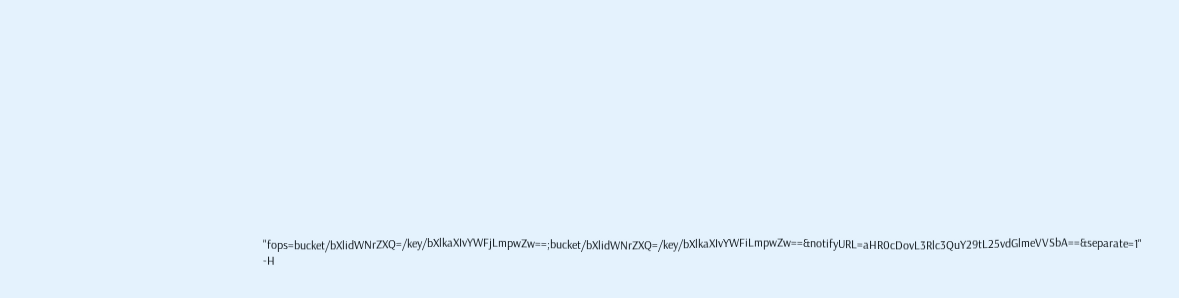"fops=bucket/bXlidWNrZXQ=/key/bXlkaXIvYWFjLmpwZw==;bucket/bXlidWNrZXQ=/key/bXlkaXIvYWFiLmpwZw==&notifyURL=aHR0cDovL3Rlc3QuY29tL25vdGlmeVVSbA==&separate=1" -H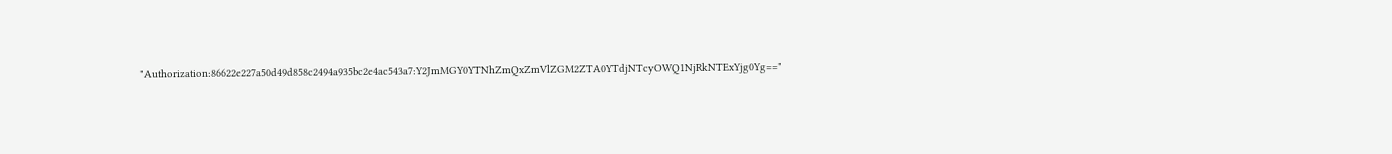"Authorization:86622e227a50d49d858c2494a935bc2e4ac543a7:Y2JmMGY0YTNhZmQxZmVlZGM2ZTA0YTdjNTcyOWQ1NjRkNTExYjg0Yg=="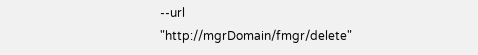--url "http://mgrDomain/fmgr/delete"